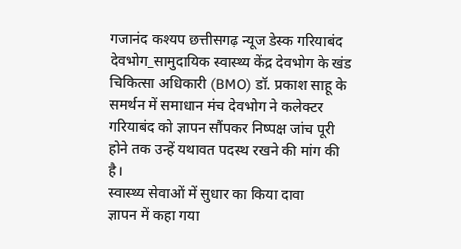गजानंद कश्यप छत्तीसगढ़ न्यूज डेस्क गरियाबंद
देवभोग_सामुदायिक स्वास्थ्य केंद्र देवभोग के खंड चिकित्सा अधिकारी (BMO) डॉ. प्रकाश साहू के समर्थन में समाधान मंच देवभोग ने कलेक्टर गरियाबंद को ज्ञापन सौंपकर निष्पक्ष जांच पूरी होने तक उन्हें यथावत पदस्थ रखने की मांग की है।
स्वास्थ्य सेवाओं में सुधार का किया दावा
ज्ञापन में कहा गया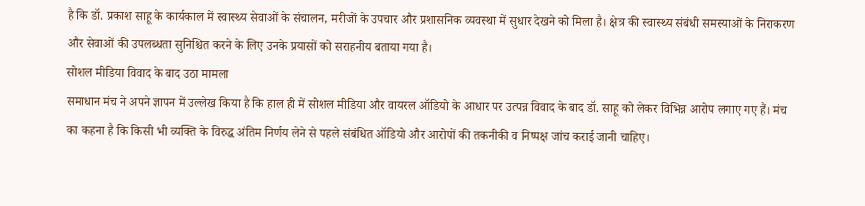है कि डॉ. प्रकाश साहू के कार्यकाल में स्वास्थ्य सेवाओं के संचालन, मरीजों के उपचार और प्रशासनिक व्यवस्था में सुधार देखने को मिला है। क्षेत्र की स्वास्थ्य संबंधी समस्याओं के निराकरण और सेवाओं की उपलब्धता सुनिश्चित करने के लिए उनके प्रयासों को सराहनीय बताया गया है।
सोशल मीडिया विवाद के बाद उठा मामला
समाधान मंच ने अपने ज्ञापन में उल्लेख किया है कि हाल ही में सोशल मीडिया और वायरल ऑडियो के आधार पर उत्पन्न विवाद के बाद डॉ. साहू को लेकर विभिन्न आरोप लगाए गए हैं। मंच का कहना है कि किसी भी व्यक्ति के विरुद्ध अंतिम निर्णय लेने से पहले संबंधित ऑडियो और आरोपों की तकनीकी व निष्पक्ष जांच कराई जानी चाहिए।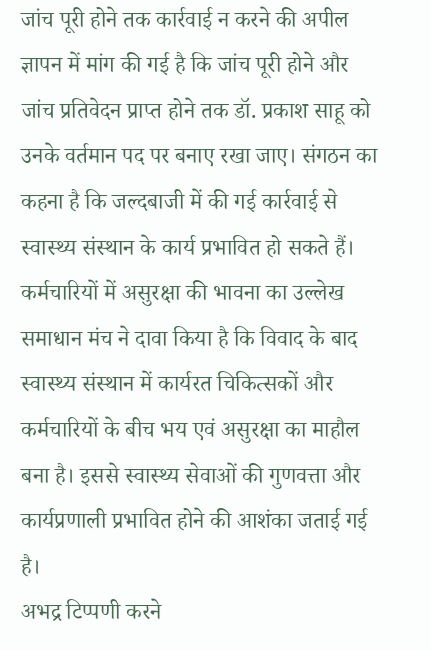जांच पूरी होने तक कार्रवाई न करने की अपील
ज्ञापन में मांग की गई है कि जांच पूरी होने और जांच प्रतिवेदन प्राप्त होने तक डॉ. प्रकाश साहू को उनके वर्तमान पद पर बनाए रखा जाए। संगठन का कहना है कि जल्दबाजी में की गई कार्रवाई से स्वास्थ्य संस्थान के कार्य प्रभावित हो सकते हैं।
कर्मचारियों में असुरक्षा की भावना का उल्लेख
समाधान मंच ने दावा किया है कि विवाद के बाद स्वास्थ्य संस्थान में कार्यरत चिकित्सकों और कर्मचारियों के बीच भय एवं असुरक्षा का माहौल बना है। इससे स्वास्थ्य सेवाओं की गुणवत्ता और कार्यप्रणाली प्रभावित होने की आशंका जताई गई है।
अभद्र टिप्पणी करने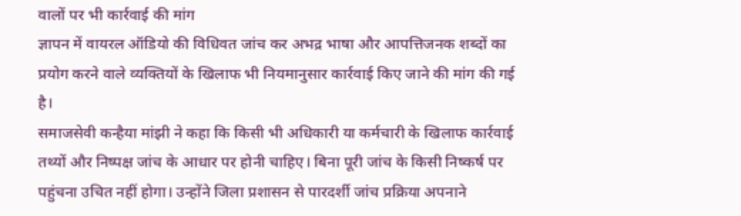वालों पर भी कार्रवाई की मांग
ज्ञापन में वायरल ऑडियो की विधिवत जांच कर अभद्र भाषा और आपत्तिजनक शब्दों का प्रयोग करने वाले व्यक्तियों के खिलाफ भी नियमानुसार कार्रवाई किए जाने की मांग की गई है।
समाजसेवी कन्हैया मांझी ने कहा कि किसी भी अधिकारी या कर्मचारी के खिलाफ कार्रवाई तथ्यों और निष्पक्ष जांच के आधार पर होनी चाहिए। बिना पूरी जांच के किसी निष्कर्ष पर पहुंचना उचित नहीं होगा। उन्होंने जिला प्रशासन से पारदर्शी जांच प्रक्रिया अपनाने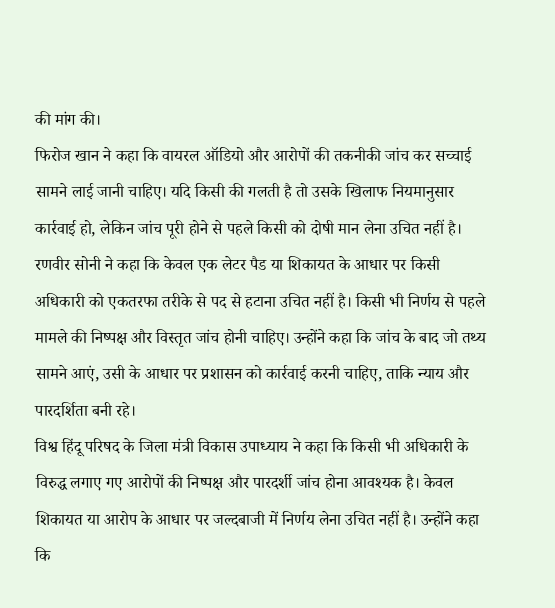की मांग की।
फिरोज खान ने कहा कि वायरल ऑडियो और आरोपों की तकनीकी जांच कर सच्चाई सामने लाई जानी चाहिए। यदि किसी की गलती है तो उसके खिलाफ नियमानुसार कार्रवाई हो, लेकिन जांच पूरी होने से पहले किसी को दोषी मान लेना उचित नहीं है।
रणवीर सोनी ने कहा कि केवल एक लेटर पैड या शिकायत के आधार पर किसी अधिकारी को एकतरफा तरीके से पद से हटाना उचित नहीं है। किसी भी निर्णय से पहले मामले की निष्पक्ष और विस्तृत जांच होनी चाहिए। उन्होंने कहा कि जांच के बाद जो तथ्य सामने आएं, उसी के आधार पर प्रशासन को कार्रवाई करनी चाहिए, ताकि न्याय और पारदर्शिता बनी रहे।
विश्व हिंदू परिषद के जिला मंत्री विकास उपाध्याय ने कहा कि किसी भी अधिकारी के विरुद्ध लगाए गए आरोपों की निष्पक्ष और पारदर्शी जांच होना आवश्यक है। केवल शिकायत या आरोप के आधार पर जल्दबाजी में निर्णय लेना उचित नहीं है। उन्होंने कहा कि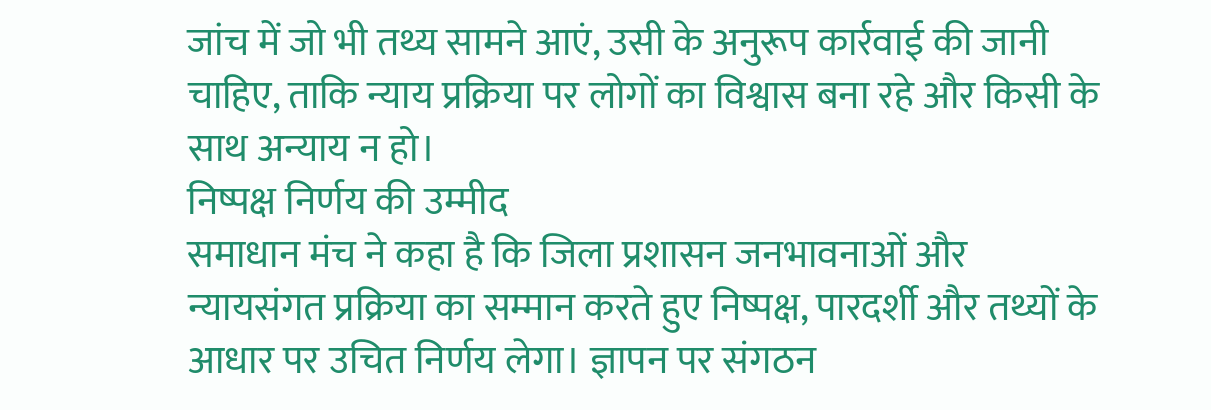जांच में जो भी तथ्य सामने आएं, उसी के अनुरूप कार्रवाई की जानी चाहिए, ताकि न्याय प्रक्रिया पर लोगों का विश्वास बना रहे और किसी के साथ अन्याय न हो।
निष्पक्ष निर्णय की उम्मीद
समाधान मंच ने कहा है कि जिला प्रशासन जनभावनाओं और न्यायसंगत प्रक्रिया का सम्मान करते हुए निष्पक्ष, पारदर्शी और तथ्यों के आधार पर उचित निर्णय लेगा। ज्ञापन पर संगठन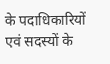के पदाधिकारियों एवं सदस्यों के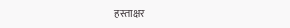हस्ताक्षर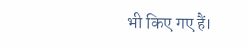भी किए गए हैं।